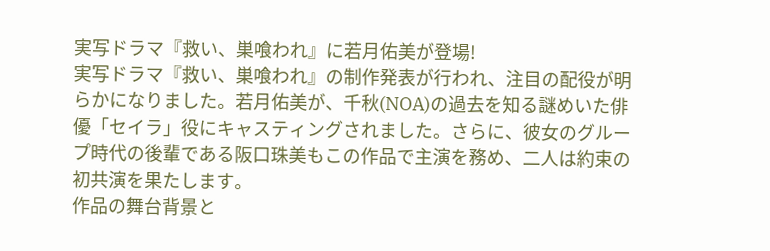実写ドラマ『救い、巣喰われ』に若月佑美が登場!
実写ドラマ『救い、巣喰われ』の制作発表が行われ、注目の配役が明らかになりました。若月佑美が、千秋(NOA)の過去を知る謎めいた俳優「セイラ」役にキャスティングされました。さらに、彼女のグループ時代の後輩である阪口珠美もこの作品で主演を務め、二人は約束の初共演を果たします。
作品の舞台背景と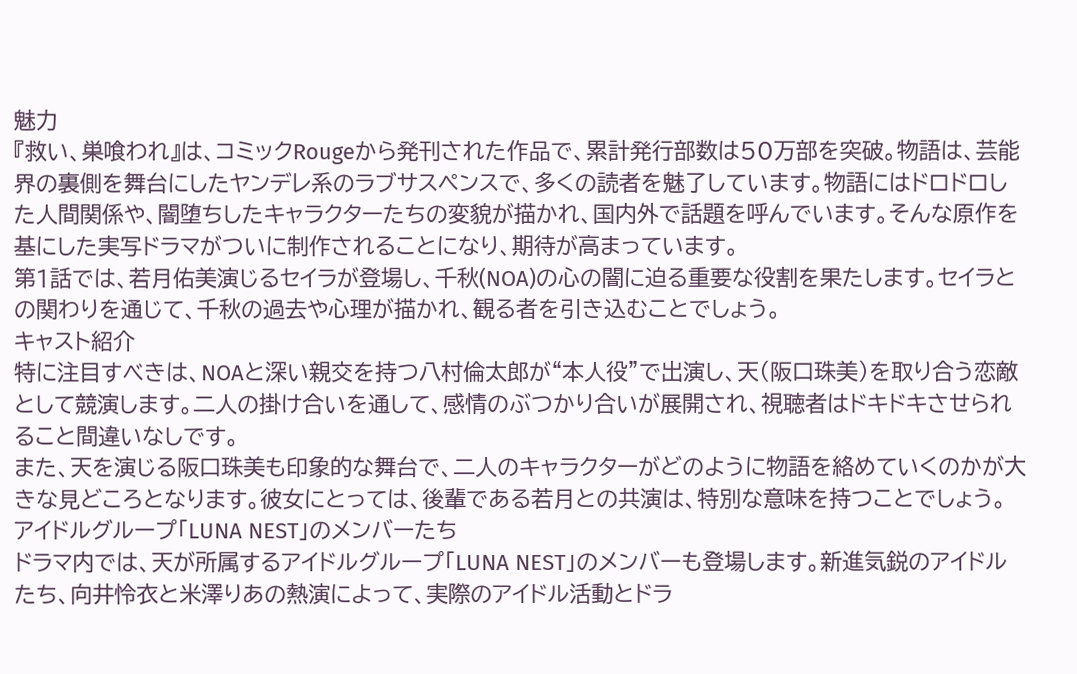魅力
『救い、巣喰われ』は、コミックRougeから発刊された作品で、累計発行部数は50万部を突破。物語は、芸能界の裏側を舞台にしたヤンデレ系のラブサスペンスで、多くの読者を魅了しています。物語にはドロドロした人間関係や、闇堕ちしたキャラクターたちの変貌が描かれ、国内外で話題を呼んでいます。そんな原作を基にした実写ドラマがついに制作されることになり、期待が高まっています。
第1話では、若月佑美演じるセイラが登場し、千秋(NOA)の心の闇に迫る重要な役割を果たします。セイラとの関わりを通じて、千秋の過去や心理が描かれ、観る者を引き込むことでしょう。
キャスト紹介
特に注目すべきは、NOAと深い親交を持つ八村倫太郎が“本人役”で出演し、天(阪口珠美)を取り合う恋敵として競演します。二人の掛け合いを通して、感情のぶつかり合いが展開され、視聴者はドキドキさせられること間違いなしです。
また、天を演じる阪口珠美も印象的な舞台で、二人のキャラクターがどのように物語を絡めていくのかが大きな見どころとなります。彼女にとっては、後輩である若月との共演は、特別な意味を持つことでしょう。
アイドルグループ「LUNA NEST」のメンバーたち
ドラマ内では、天が所属するアイドルグループ「LUNA NEST」のメンバーも登場します。新進気鋭のアイドルたち、向井怜衣と米澤りあの熱演によって、実際のアイドル活動とドラ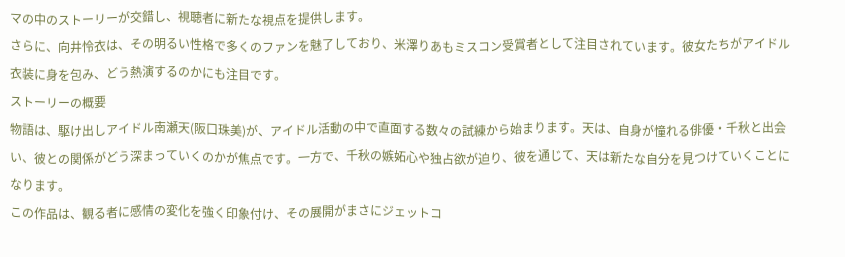マの中のストーリーが交錯し、視聴者に新たな視点を提供します。
さらに、向井怜衣は、その明るい性格で多くのファンを魅了しており、米澤りあもミスコン受賞者として注目されています。彼女たちがアイドル衣装に身を包み、どう熱演するのかにも注目です。
ストーリーの概要
物語は、駆け出しアイドル南瀬天(阪口珠美)が、アイドル活動の中で直面する数々の試練から始まります。天は、自身が憧れる俳優・千秋と出会い、彼との関係がどう深まっていくのかが焦点です。一方で、千秋の嫉妬心や独占欲が迫り、彼を通じて、天は新たな自分を見つけていくことになります。
この作品は、観る者に感情の変化を強く印象付け、その展開がまさにジェットコ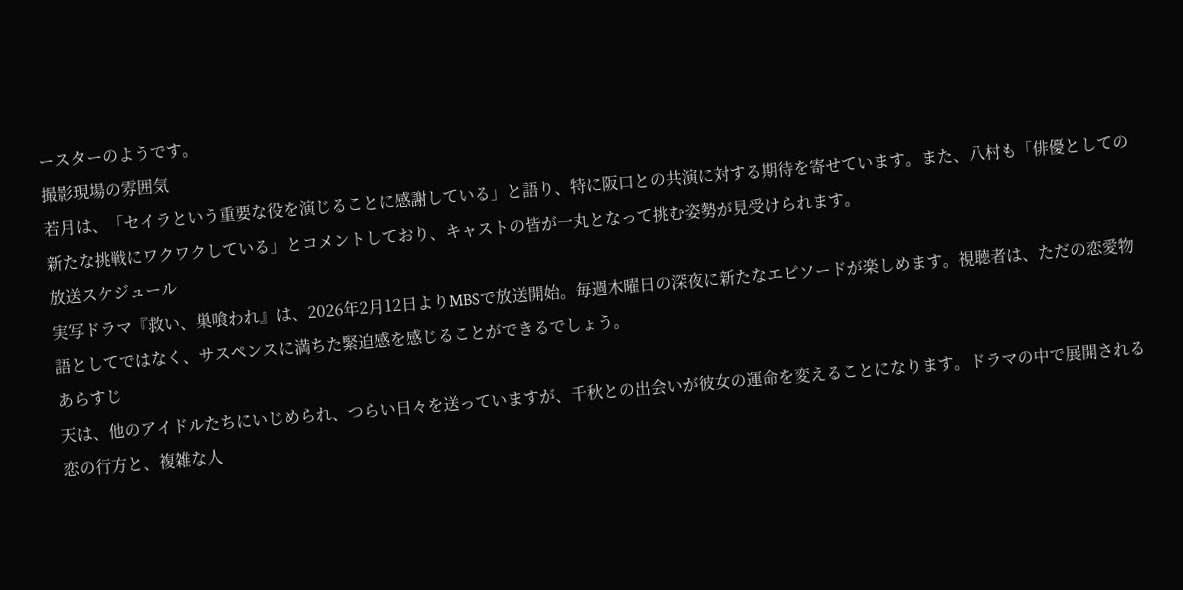ースターのようです。
撮影現場の雰囲気
若月は、「セイラという重要な役を演じることに感謝している」と語り、特に阪口との共演に対する期待を寄せています。また、八村も「俳優としての新たな挑戦にワクワクしている」とコメントしており、キャストの皆が一丸となって挑む姿勢が見受けられます。
放送スケジュール
実写ドラマ『救い、巣喰われ』は、2026年2月12日よりMBSで放送開始。毎週木曜日の深夜に新たなエピソードが楽しめます。視聴者は、ただの恋愛物語としてではなく、サスペンスに満ちた緊迫感を感じることができるでしょう。
あらすじ
天は、他のアイドルたちにいじめられ、つらい日々を送っていますが、千秋との出会いが彼女の運命を変えることになります。ドラマの中で展開される恋の行方と、複雑な人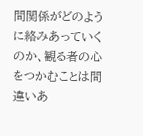間関係がどのように絡みあっていくのか、観る者の心をつかむことは間違いあ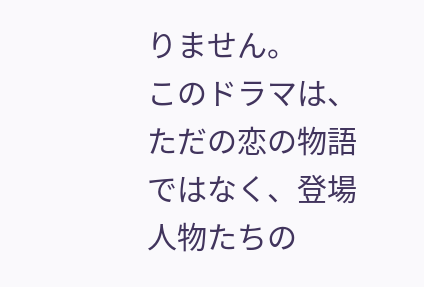りません。
このドラマは、ただの恋の物語ではなく、登場人物たちの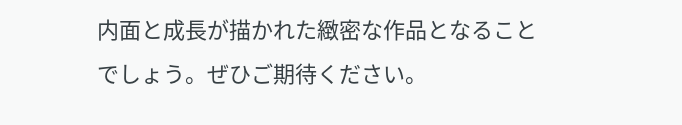内面と成長が描かれた緻密な作品となることでしょう。ぜひご期待ください。